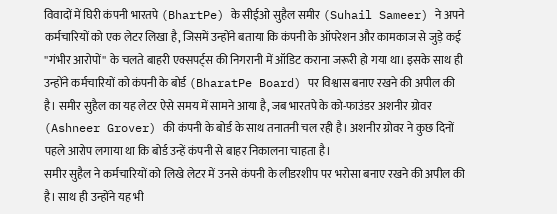विवादों में घिरी कंपनी भारतपे (BhartPe) के सीईओ सुहैल समीर (Suhail Sameer) ने अपने कर्मचारियों को एक लेटर लिखा है, जिसमें उन्होंने बताया कि कंपनी के ऑपरेशन और कामकाज से जुड़े कई ''गंभीर आरोपों'' के चलते बाहरी एक्सपर्ट्स की निगरानी में ऑडिट कराना जरूरी हो गया था। इसके साथ ही उन्होंने कर्मचारियों को कंपनी के बोर्ड (BharatPe Board) पर विश्वास बनाए रखने की अपील की है। समीर सुहैल का यह लेटर ऐसे समय में सामने आया है, जब भारतपे के को-फाउंडर अशनीर ग्रोवर (Ashneer Grover) की कंपनी के बोर्ड के साथ तनातनी चल रही है। अशनीर ग्रोवर ने कुछ दिनों पहले आरोप लगाया था कि बोर्ड उन्हें कंपनी से बाहर निकालना चाहता है।
समीर सुहैल ने कर्मचारियों को लिखे लेटर में उनसे कंपनी के लीडरशीप पर भरोसा बनाए रखने की अपील की है। साथ ही उन्होंने यह भी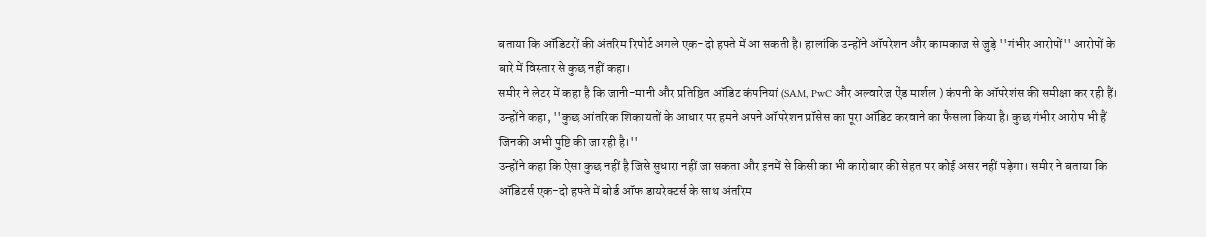बताया कि ऑडिटरों की अंतरिम रिपोर्ट अगले एक-दो हफ्ते में आ सकती है। हालांकि उन्होंने ऑपरेशन और कामकाज से जुड़े ''गंभीर आरोपों'' आरोपों के बारे में विस्तार से कुछ नहीं कहा।
समीर ने लेटर में कहा है कि जानी-मानी और प्रतिष्ठित ऑडिट कंपनियां (SAM, PwC और अल्वारेज ऐंड मार्शल ) कंपनी के ऑपरेशंस की समीक्षा कर रही हैं। उन्होंने कहा, ''कुछ आंतरिक शिकायतों के आधार पर हमने अपने ऑपरेशन प्रॉसेस का पूरा ऑडिट करवाने का फैसला किया है। कुछ गंभीर आरोप भी हैं जिनकी अभी पुष्टि की जा रही है।''
उन्होंने कहा कि ऐसा कुछ नहीं है जिसे सुधारा नहीं जा सकता और इनमें से किसी का भी कारोबार की सेहत पर कोई असर नहीं पड़ेगा। समीर ने बताया कि ऑडिटर्स एक-दो हफ्ते में बोर्ड ऑफ डायरेक्टर्स के साथ अंतरिम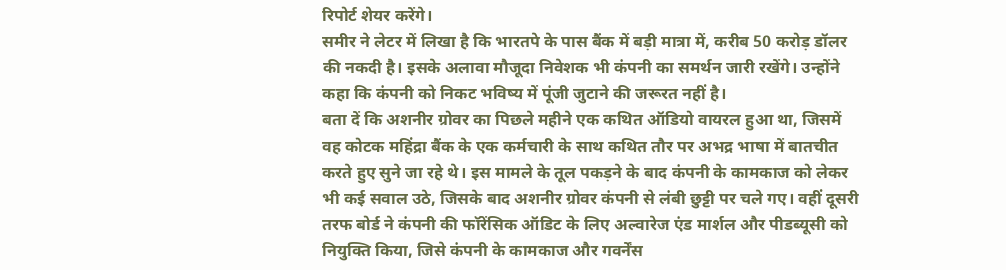रिपोर्ट शेयर करेंगे।
समीर ने लेटर में लिखा है कि भारतपे के पास बैंक में बड़ी मात्रा में, करीब 50 करोड़ डॉलर की नकदी है। इसके अलावा मौजूदा निवेशक भी कंपनी का समर्थन जारी रखेंगे। उन्होंने कहा कि कंपनी को निकट भविष्य में पूंजी जुटाने की जरूरत नहीं है।
बता दें कि अशनीर ग्रोवर का पिछले महीने एक कथित ऑडियो वायरल हुआ था, जिसमें वह कोटक महिंद्रा बैंक के एक कर्मचारी के साथ कथित तौर पर अभद्र भाषा में बातचीत करते हुए सुने जा रहे थे। इस मामले के तूल पकड़ने के बाद कंपनी के कामकाज को लेकर भी कई सवाल उठे, जिसके बाद अशनीर ग्रोवर कंपनी से लंबी छुट्टी पर चले गए। वहीं दूसरी तरफ बोर्ड ने कंपनी की फॉरेंसिक ऑडिट के लिए अल्वारेज एंड मार्शल और पीडब्यूसी को नियुक्ति किया, जिसे कंपनी के कामकाज और गवर्नेंस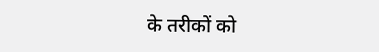के तरीकों को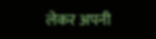लेकर अपनी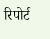रिपोर्ट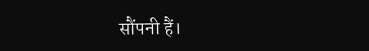सौंपनी हैं।